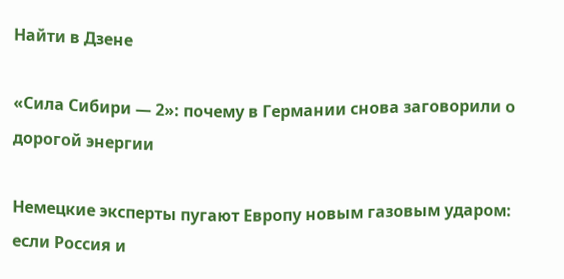Найти в Дзене

«Сила Сибири — 2»: почему в Германии снова заговорили о дорогой энергии

Немецкие эксперты пугают Европу новым газовым ударом: если Россия и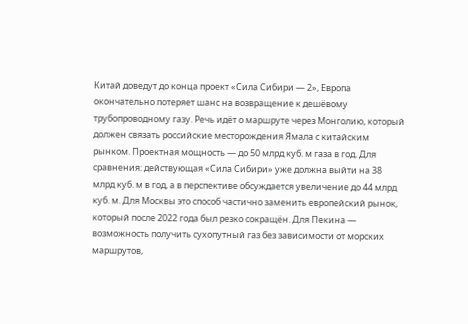Китай доведут до конца проект «Сила Сибири — 2», Европа окончательно потеряет шанс на возвращение к дешёвому трубопроводному газу. Речь идёт о маршруте через Монголию, который должен связать российские месторождения Ямала с китайским рынком. Проектная мощность — до 50 млрд куб. м газа в год. Для сравнения: действующая «Сила Сибири» уже должна выйти на 38 млрд куб. м в год, а в перспективе обсуждается увеличение до 44 млрд куб. м. Для Москвы это способ частично заменить европейский рынок, который после 2022 года был резко сокращён. Для Пекина — возможность получить сухопутный газ без зависимости от морских маршрутов,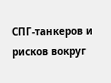СПГ-танкеров и рисков вокруг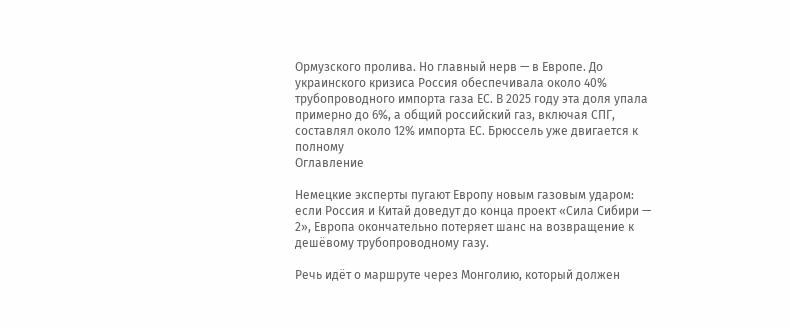Ормузского пролива. Но главный нерв — в Европе. До украинского кризиса Россия обеспечивала около 40% трубопроводного импорта газа ЕС. В 2025 году эта доля упала примерно до 6%, а общий российский газ, включая СПГ, составлял около 12% импорта ЕС. Брюссель уже двигается к полному
Оглавление

Немецкие эксперты пугают Европу новым газовым ударом: если Россия и Китай доведут до конца проект «Сила Сибири — 2», Европа окончательно потеряет шанс на возвращение к дешёвому трубопроводному газу.

Речь идёт о маршруте через Монголию, который должен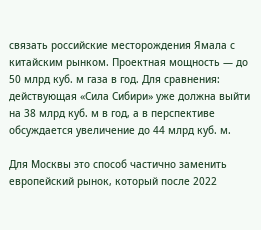связать российские месторождения Ямала с китайским рынком. Проектная мощность — до 50 млрд куб. м газа в год. Для сравнения: действующая «Сила Сибири» уже должна выйти на 38 млрд куб. м в год, а в перспективе обсуждается увеличение до 44 млрд куб. м.

Для Москвы это способ частично заменить европейский рынок, который после 2022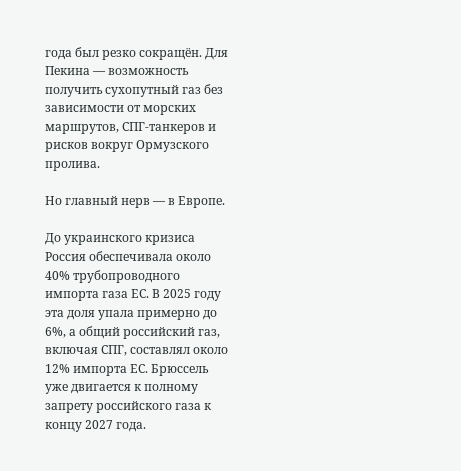года был резко сокращён. Для Пекина — возможность получить сухопутный газ без зависимости от морских маршрутов, СПГ-танкеров и рисков вокруг Ормузского пролива.

Но главный нерв — в Европе.

До украинского кризиса Россия обеспечивала около 40% трубопроводного импорта газа ЕС. В 2025 году эта доля упала примерно до 6%, а общий российский газ, включая СПГ, составлял около 12% импорта ЕС. Брюссель уже двигается к полному запрету российского газа к концу 2027 года.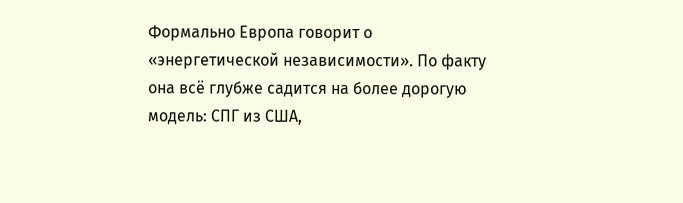Формально Европа говорит о «энергетической независимости». По факту она всё глубже садится на более дорогую модель: СПГ из США,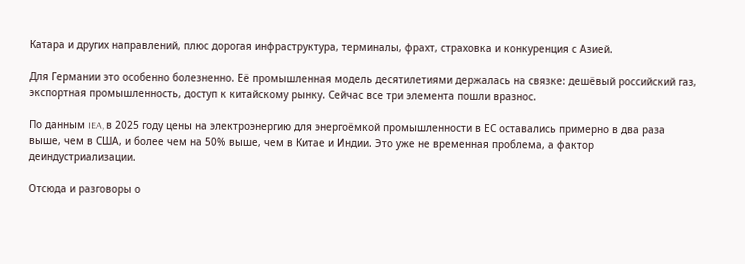Катара и других направлений, плюс дорогая инфраструктура, терминалы, фрахт, страховка и конкуренция с Азией.

Для Германии это особенно болезненно. Её промышленная модель десятилетиями держалась на связке: дешёвый российский газ, экспортная промышленность, доступ к китайскому рынку. Сейчас все три элемента пошли вразнос.

По данным IEA, в 2025 году цены на электроэнергию для энергоёмкой промышленности в ЕС оставались примерно в два раза выше, чем в США, и более чем на 50% выше, чем в Китае и Индии. Это уже не временная проблема, а фактор деиндустриализации.

Отсюда и разговоры о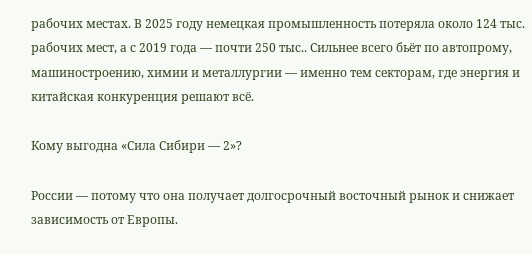рабочих местах. В 2025 году немецкая промышленность потеряла около 124 тыс. рабочих мест, а с 2019 года — почти 250 тыс.. Сильнее всего бьёт по автопрому, машиностроению, химии и металлургии — именно тем секторам, где энергия и китайская конкуренция решают всё.

Кому выгодна «Сила Сибири — 2»?

России — потому что она получает долгосрочный восточный рынок и снижает зависимость от Европы.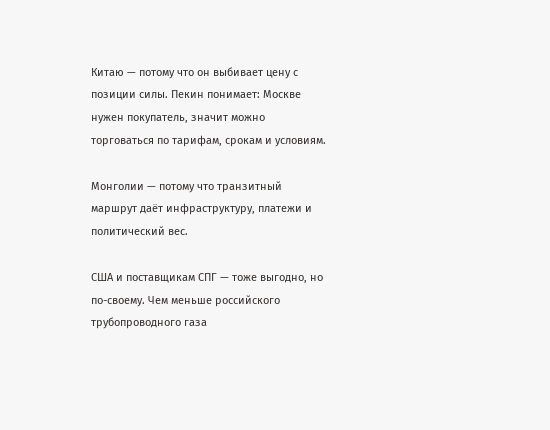Китаю — потому что он выбивает цену с позиции силы. Пекин понимает: Москве нужен покупатель, значит можно торговаться по тарифам, срокам и условиям.

Монголии — потому что транзитный маршрут даёт инфраструктуру, платежи и политический вес.

США и поставщикам СПГ — тоже выгодно, но по-своему. Чем меньше российского трубопроводного газа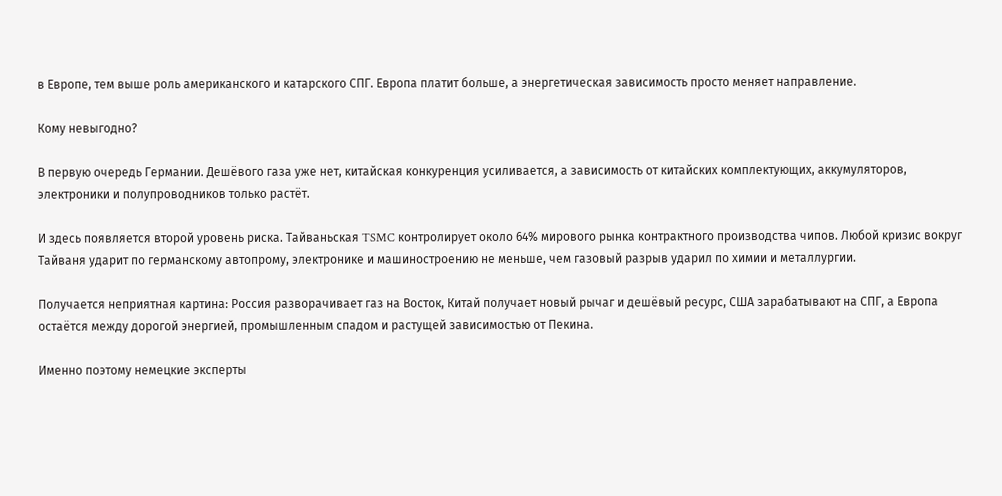в Европе, тем выше роль американского и катарского СПГ. Европа платит больше, а энергетическая зависимость просто меняет направление.

Кому невыгодно?

В первую очередь Германии. Дешёвого газа уже нет, китайская конкуренция усиливается, а зависимость от китайских комплектующих, аккумуляторов, электроники и полупроводников только растёт.

И здесь появляется второй уровень риска. Тайваньская TSMC контролирует около 64% мирового рынка контрактного производства чипов. Любой кризис вокруг Тайваня ударит по германскому автопрому, электронике и машиностроению не меньше, чем газовый разрыв ударил по химии и металлургии.

Получается неприятная картина: Россия разворачивает газ на Восток, Китай получает новый рычаг и дешёвый ресурс, США зарабатывают на СПГ, а Европа остаётся между дорогой энергией, промышленным спадом и растущей зависимостью от Пекина.

Именно поэтому немецкие эксперты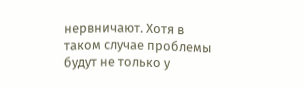нервничают. Хотя в таком случае проблемы будут не только у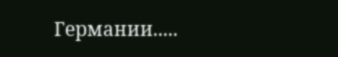Германии.....